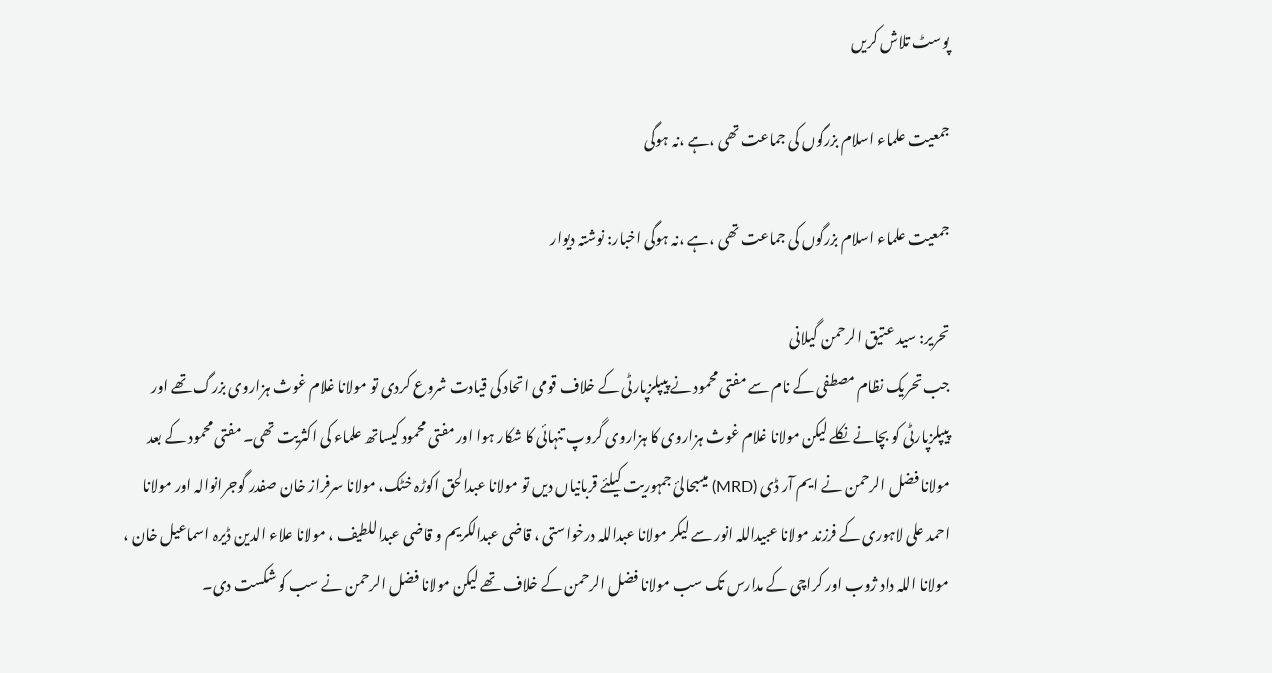پوسٹ تلاش کریں

جمعیت علماء اسلام بزرگوں کی جماعت تھی ،ہے ،نہ ہوگی

جمعیت علماء اسلام بزرگوں کی جماعت تھی ،ہے ،نہ ہوگی اخبار: نوشتہ دیوار

تحریر: سید عتیق الرحمن گیلانی
جب تحریک نظام مصطفی کے نام سے مفتی محمود نے پیپلزپارٹی کے خلاف قومی اتحاد کی قیادت شروع کردی تو مولانا غلام غوث ہزاروی بزرگ تھے اور پیپلزپارٹی کو بچانے نکلے لیکن مولانا غلام غوث ہزاروی کا ہزاروی گروپ تنہائی کا شکار ہوا اور مفتی محمود کیساتھ علماء کی اکثریت تھی۔ مفتی محمود کے بعد مولانا فضل الرحمن نے ایم آر ڈی (MRD) میںبحالیٔ جمہوریت کیلئے قربانیاں دیں تو مولانا عبدالحق اکوڑہ خٹک، مولانا سرفراز خان صفدر گوجرانوالہ اور مولانا احمد علی لاہوری کے فرزند مولانا عبیداللہ انور سے لیکر مولانا عبداللہ درخواستی ، قاضی عبدالکریم و قاضی عبداللطیف ، مولانا علاء الدین ڈیرہ اسماعیل خان ، مولانا اللہ داد ژوب اور کراچی کے مدارس تک سب مولانا فضل الرحمن کے خلاف تھے لیکن مولانا فضل الرحمن نے سب کو شکست دی۔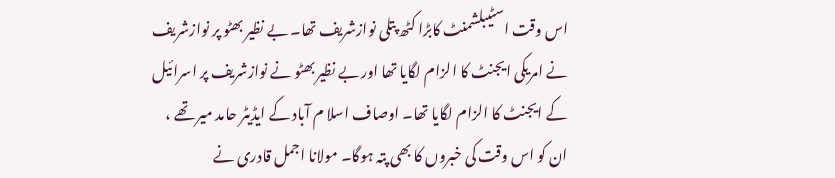اس وقت اسٹیبلشمنٹ کابڑا کٹھ پتلی نوازشریف تھا۔ بے نظیر بھٹو پر نوازشریف نے امریکی ایجنٹ کا الزام لگایا تھا اور بے نظیر بھٹو نے نوازشریف پر اسرائیل کے ایجنٹ کا الزام لگایا تھا۔ اوصاف اسلا م آباد کے ایڈیٹر حامد میر تھے ، ان کو اس وقت کی خبروں کا بھی پتہ ہوگا۔ مولانا اجمل قادری نے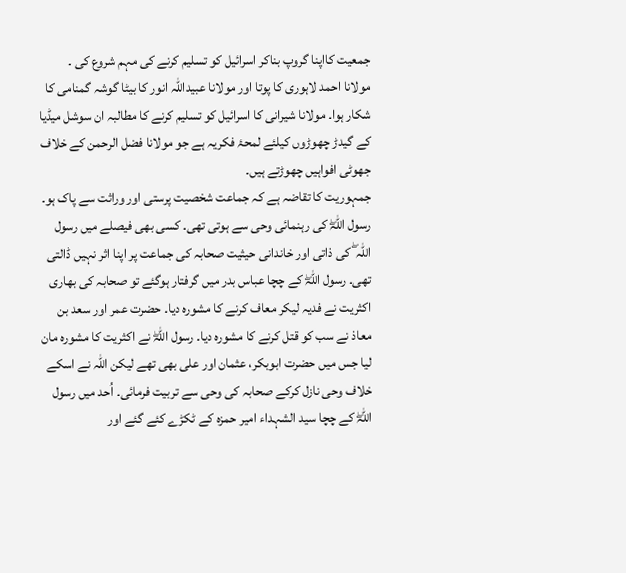جمعیت کااپنا گروپ بناکر اسرائیل کو تسلیم کرنے کی مہم شروع کی ۔ مولانا احمد لاہوری کا پوتا اور مولانا عبیداللہ انور کا بیٹا گوشہ گمنامی کا شکار ہوا۔ مولانا شیرانی کا اسرائیل کو تسلیم کرنے کا مطالبہ ان سوشل میڈیا کے گیدڑ چھوڑوں کیلئے لمحۂ فکریہ ہے جو مولانا فضل الرحمن کے خلاف جھوٹی افواہیں چھوڑتے ہیں۔
جمہوریت کا تقاضہ ہے کہ جماعت شخصیت پرستی اور وراثت سے پاک ہو۔ رسول اللہۖ کی رہنمائی وحی سے ہوتی تھی۔ کسی بھی فیصلے میں رسول اللہ ۖ کی ذاتی اور خاندانی حیثیت صحابہ کی جماعت پر اپنا اثر نہیں ڈالتی تھی۔ رسول اللہۖ کے چچا عباس بدر میں گرفتار ہوگئے تو صحابہ کی بھاری اکثریت نے فدیہ لیکر معاف کرنے کا مشورہ دیا۔ حضرت عمر اور سعد بن معاذ نے سب کو قتل کرنے کا مشورہ دیا۔ رسول اللہۖ نے اکثریت کا مشورہ مان لیا جس میں حضرت ابوبکر، عثمان اور علی بھی تھے لیکن اللہ نے اسکے خلاف وحی نازل کرکے صحابہ کی وحی سے تربیت فرمائی۔ اُحد میں رسول اللہۖ کے چچا سید الشہداء امیر حمزہ کے ٹکڑے کئے گئے اور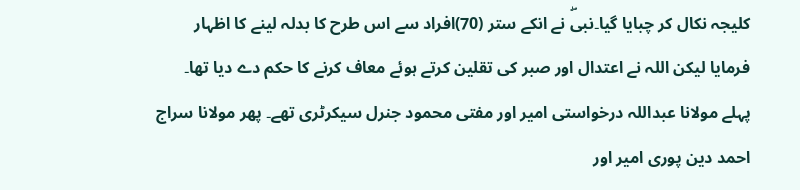کلیجہ نکال کر چبایا گیا۔نبیۖ نے انکے ستر (70)افراد سے اس طرح کا بدلہ لینے کا اظہار فرمایا لیکن اللہ نے اعتدال اور صبر کی تقلین کرتے ہوئے معاف کرنے کا حکم دے دیا تھا۔
پہلے مولانا عبداللہ درخواستی امیر اور مفتی محمود جنرل سیکرٹری تھے۔ پھر مولانا سراج احمد دین پوری امیر اور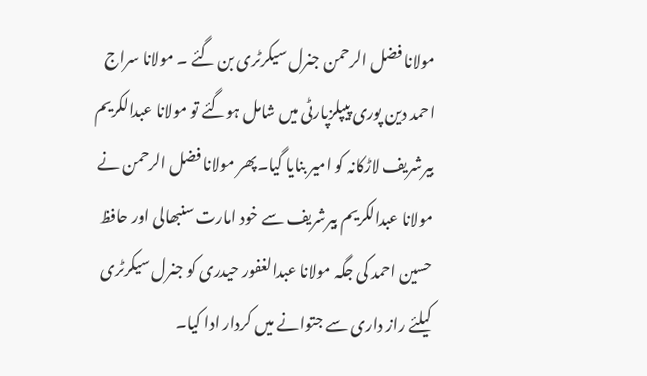مولانا فضل الرحمن جنرل سیکرٹری بن گئے ۔ مولانا سراج احمد دین پوری پیپلزپارٹی میں شامل ہوگئے تو مولانا عبدالکریم بیرشریف لاڑکانہ کو امیر بنایا گیا۔پھر مولانا فضل الرحمن نے مولانا عبدالکریم بیرشریف سے خود امارت سنبھالی اور حافظ حسین احمد کی جگہ مولانا عبدالغفور حیدری کو جنرل سیکرٹری کیلئے راز داری سے جتوانے میں کردار ادا کیا۔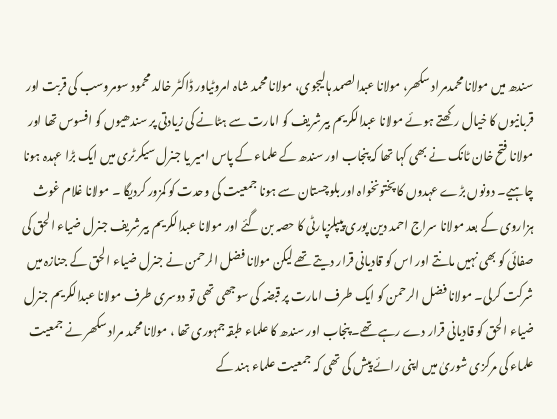سندھ میں مولانا محمدمراد سکھر، مولانا عبدالصمد ہالیجوی، مولانا محمد شاہ امروٹیاور ڈاکٹر خالد محمود سومروسب کی قربت اور قربانیوں کا خیال رکھتے ہوئے مولانا عبدالکریم بیرشریف کو امارت سے ہٹانے کی زیادتی پر سندھیوں کو افسوس تھا اور مولانا فتح خان ٹانک نے بھی کہا تھا کہ پنجاب اور سندھ کے علماء کے پاس امیر یا جنرل سیکرٹری میں ایک بڑا عہدہ ہونا چاہیے۔ دونوں بڑے عہدوں کا پختونخواہ اور بلوچستان سے ہونا جمعیت کی وحدت کو کمزور کردیگا ۔ مولانا غلام غوث ہزاروی کے بعد مولانا سراج احمد دین پوری پیپلزپارٹی کا حصہ بن گئے اور مولانا عبدالکریم بیرشریف جنرل ضیاء الحق کی صفائی کو بھی نہیں مانتے اور اس کو قادیانی قرار دیتے تھے لیکن مولانا فضل الرحمن نے جنرل ضیاء الحق کے جنازہ میں شرکت کرلی۔ مولانا فضل الرحمن کو ایک طرف امارت پر قبضہ کی سوجھی تھی تو دوسری طرف مولانا عبدالکریم جنرل ضیاء الحق کو قادیانی قرار دے رہے تھے۔ پنجاب اور سندھ کا علماء طبقہ جمہوری تھا ، مولانا محمد مراد سکھر نے جمعیت علماء کی مرکزی شوریٰ میں اپنی رائے پیش کی تھی کہ جمعیت علماء ہند کے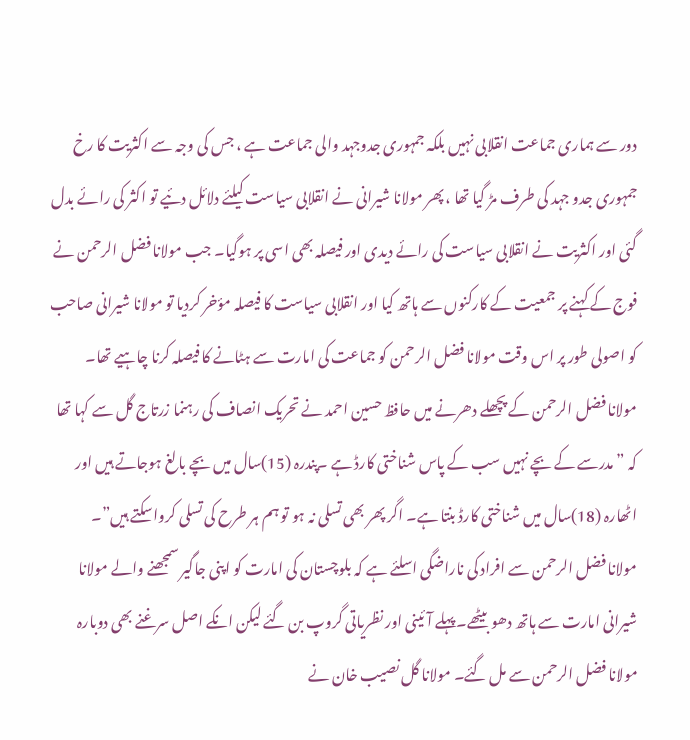دور سے ہماری جماعت انقلابی نہیں بلکہ جمہوری جدوجہد والی جماعت ہے ، جس کی وجہ سے اکثریت کا رخ جمہوری جدو جہد کی طرف مڑ گیا تھا ، پھر مولانا شیرانی نے انقلابی سیاست کیلئے دلائل دئیے تو اکثر کی رائے بدل گئی اور اکثریت نے انقلابی سیاست کی رائے دیدی اور فیصلہ بھی اسی پر ہوگیا۔ جب مولانا فضل الرحمن نے فوج کے کہنے پر جمعیت کے کارکنوں سے ہاتھ کیا اور انقلابی سیاست کا فیصلہ مؤخر کردیا تو مولانا شیرانی صاحب کو اصولی طور پر اس وقت مولانا فضل الرحمن کو جماعت کی امارت سے ہٹانے کا فیصلہ کرنا چاہیے تھا۔
مولانا فضل الرحمن کے پچھلے دھرنے میں حافظ حسین احمد نے تحریک انصاف کی رہنما زرتاج گل سے کہا تھا کہ ” مدرسے کے بچے نہیں سب کے پاس شناختی کارڈ ہے ۔پندرہ (15)سال میں بچے بالغ ہوجاتے ہیں اور اٹھارہ (18)سال میں شناختی کارڈ بنتا ہے۔ اگر پھر بھی تسلی نہ ہو تو ہم ہر طرح کی تسلی کرواسکتے ہیں”۔
مولانا فضل الرحمن سے افراد کی ناراضگی اسلئے ہے کہ بلوچستان کی امارت کو اپنی جاگیر سمجھنے والے مولانا شیرانی امارت سے ہاتھ دھو بیٹھے۔پہلے آئینی اور نظریاتی گروپ بن گئے لیکن انکے اصل سرغنے بھی دوبارہ مولانا فضل الرحمن سے مل گئے۔ مولانا گل نصیب خان نے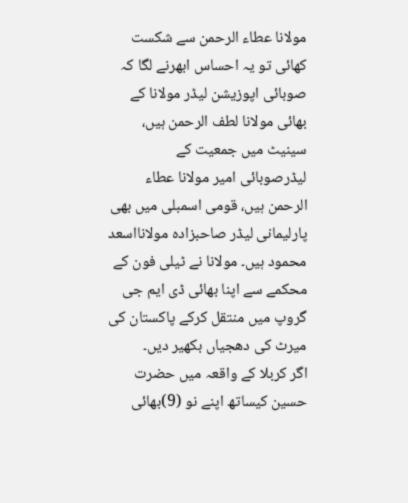مولانا عطاء الرحمن سے شکست کھائی تو یہ احساس ابھرنے لگا کہ صوبائی اپوزیشن لیڈر مولانا کے بھائی مولانا لطف الرحمن ہیں، سینیٹ میں جمعیت کے لیڈرصوبائی امیر مولانا عطاء الرحمن ہیں، قومی اسمبلی میں بھی پارلیمانی لیڈر صاحبزادہ مولانااسعد محمود ہیں۔ مولانا نے ٹیلی فون کے محکمے سے اپنا بھائی ڈی ایم جی گروپ میں منتقل کرکے پاکستان کی میرٹ کی دھجیاں بکھیر دیں۔
اگر کربلا کے واقعہ میں حضرت حسین کیساتھ اپنے نو (9)بھائی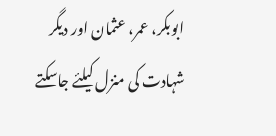ابوبکر، عمر، عثمان اور دیگر شہادت کی منزل کیلئے جاسکتے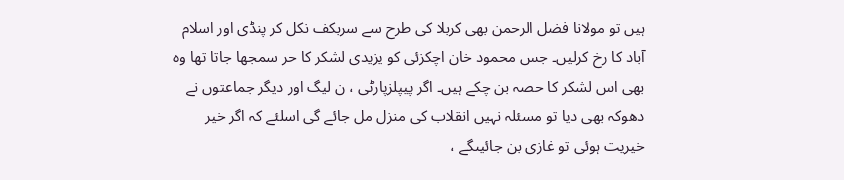ہیں تو مولانا فضل الرحمن بھی کربلا کی طرح سے سربکف نکل کر پنڈی اور اسلام آباد کا رخ کرلیں۔ جس محمود خان اچکزئی کو یزیدی لشکر کا حر سمجھا جاتا تھا وہ بھی اس لشکر کا حصہ بن چکے ہیں۔ اگر پیپلزپارٹی ، ن لیگ اور دیگر جماعتوں نے دھوکہ بھی دیا تو مسئلہ نہیں انقلاب کی منزل مل جائے گی اسلئے کہ اگر خیر خیریت ہوئی تو غازی بن جائیںگے ،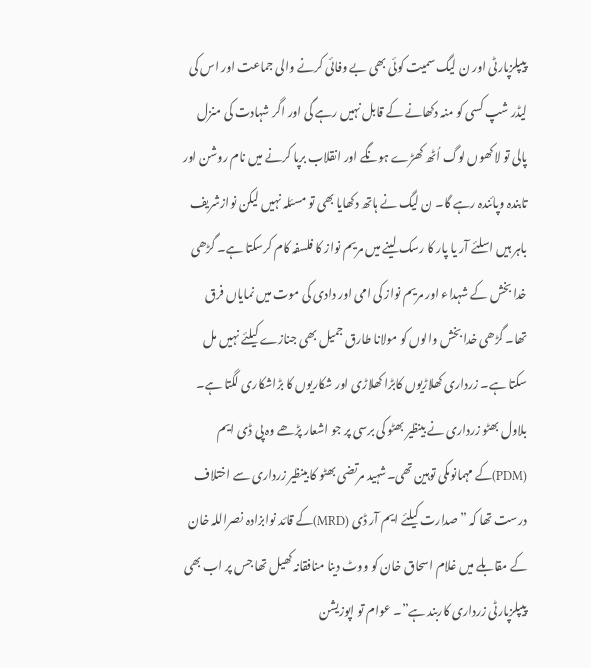پیپلزپارٹی اور ن لیگ سمیت کوئی بھی بے وفائی کرنے والی جماعت اور اس کی لیڈر شپ کسی کو منہ دکھانے کے قابل نہیں رہے گی اور اگر شہادت کی منزل پالی تو لاکھوں لوگ اُٹھ کھڑے ہونگے اور انقلاب برپا کرنے میں نام روشن اور تابندہ وپائندہ رہے گا۔ ن لیگ نے ہاتھ دکھایا بھی تو مسئلہ نہیں لیکن نوازشریف باہر ہیں اسلئے آر یا پار کا رسک لینے میں مریم نواز کا فلسفہ کام کرسکتا ہے۔ گڑھی خدا بخش کے شہداء اور مریم نواز کی امی اور دادی کی موت میں نمایاں فرق تھا۔ گڑھی خدا بخش والوں کو مولانا طارق جمیل بھی جنازے کیلئے نہیں مل سکتا ہے۔ زرداری کھلاڑیوں کابڑا کھلاڑی اور شکاریوں کا بڑاشکاری لگتا ہے۔
بلاول بھٹو زرداری نے بینظیر بھٹو کی برسی پر جو اشعار پڑھے وہ پی ڈی ایم (PDM)کے مہمانوںکی توہین تھی۔شہید مرتضی بھٹو کا بینظیر زرداری سے اختلاف درست تھا کہ ”صدارت کیلئے ایم آر ڈی (MRD)کے قائد نوابزادہ نصراللہ خان کے مقابلے میں غلام اسحاق خان کو ووٹ دینا منافقانہ کھیل تھا جس پر اب بھی پیپلزپارٹی زرداری کاربند ہے”۔ عوام تو اپوزیشن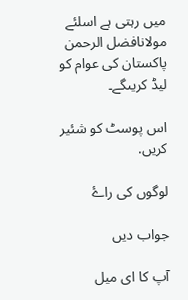میں رہتی ہے اسلئے مولانافضل الرحمن پاکستان کی عوام کو لیڈ کریںگے۔

اس پوسٹ کو شئیر کریں.

لوگوں کی راۓ

جواب دیں

آپ کا ای میل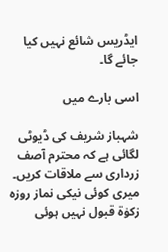ایڈریس شائع نہیں کیا جائے گا۔

اسی بارے میں

شہباز شریف کی ڈیوٹی لگائی ہے کہ محترم آصف زرداری سے ملاقات کریں۔
میری کوئی نیکی نماز روزہ زکوٰة قبول نہیں ہوئی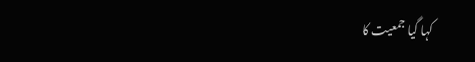کہا گیا جمعیت کا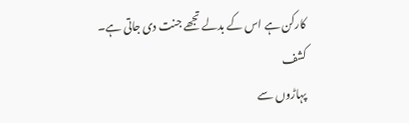کارکن ہے اس کے بدلے تجھے جنت دی جاتی ہے۔ کشف
پہاڑوں سے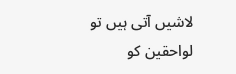لاشیں آتی ہیں تو لواحقین کو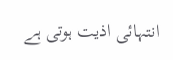انتہائی اذیت ہوتی ہے